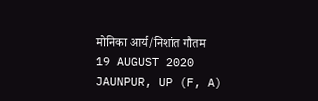मोनिका आर्य/निशांत गौतम
19 AUGUST 2020
JAUNPUR, UP (F, A)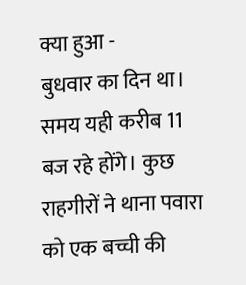क्या हुआ -
बुधवार का दिन था। समय यही करीब 11 बज रहे होंगे। कुछ राहगीरों ने थाना पवारा को एक बच्ची की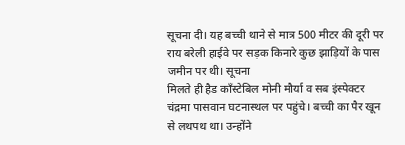सूचना दी। यह बच्ची थाने से मात्र 500 मीटर की दूरी पर राय बरेली हाईवे पर सड़क किनारे कुछ झाड़ियों के पास जमीन पर थी। सूचना
मिलते ही हैड कॉंस्टेबिल मोनी मौर्या व सब इंस्पेक्टर चंद्रमा पासवान घटनास्थल पर पहुंचे। बच्ची का पैर खून से लथपथ था। उन्होंने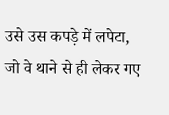उसे उस कपड़े में लपेटा, जो वे थाने से ही लेकर गए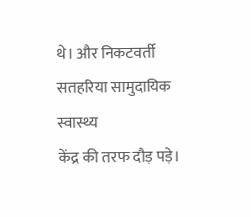थे। और निकटवर्ती सतहरिया सामुदायिक स्वास्थ्य
केंद्र की तरफ दौड़ पड़े।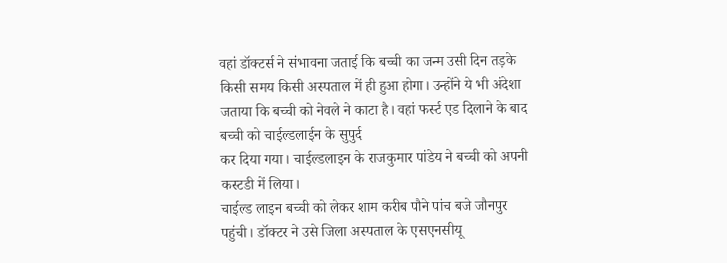वहां डॉक्टर्स ने संभावना जताई कि बच्ची का जन्म उसी दिन तड़के किसी समय किसी अस्पताल में ही हुआ होगा। उन्होंने ये भी अंदेशा जताया कि बच्ची को नेवले ने काटा है। वहां फर्स्ट एड दिलाने के बाद बच्ची को चाईल्डलाईन के सुपुर्द
कर दिया गया। चाईल्डलाइन के राजकुमार पांडेय ने बच्ची को अपनी कस्टडी में लिया।
चाईल्ड लाइन बच्ची को लेकर शाम करीब पौने पांच बजे जौनपुर पहुंची। डॉक्टर ने उसे जिला अस्पताल के एसएनसीयू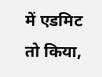में एडमिट तो किया,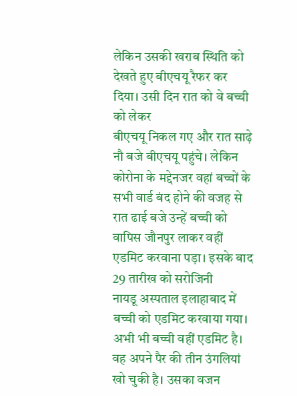लेकिन उसकी खराब स्थिति को देखते हुए बीएचयू रैफर कर दिया। उसी दिन रात को वे बच्ची को लेकर
बीएचयू निकल गए और रात साढ़े नौ बजे बीएचयू पहुंचे। लेकिन कोरोना के मद्देनजर वहां बच्चों के सभी वार्ड बंद होने की वजह से रात ढाई बजे उन्हें बच्ची को वापिस जौनपुर लाकर वहीं एडमिट करवाना पड़ा। इसके बाद 29 तारीख को सरोजिनी
नायडू अस्पताल इलाहाबाद में बच्ची को एडमिट करवाया गया। अभी भी बच्ची वहीं एडमिट है। वह अपने पैर की तीन उंगलियां खो चुकी है। उसका वजन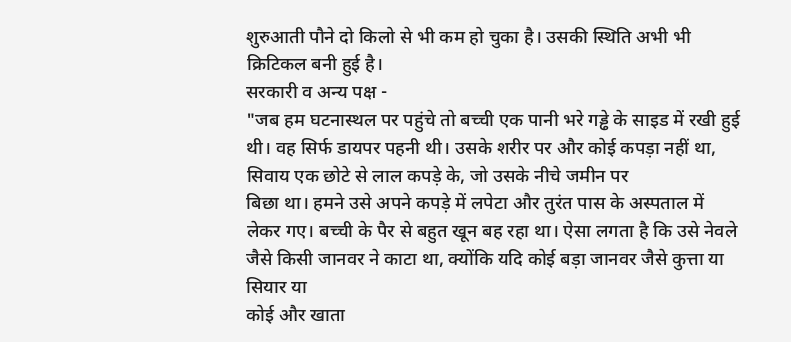शुरुआती पौने दो किलो से भी कम हो चुका है। उसकी स्थिति अभी भी क्रिटिकल बनी हुई है।
सरकारी व अन्य पक्ष -
"जब हम घटनास्थल पर पहुंचे तो बच्ची एक पानी भरे गड्ढे के साइड में रखी हुई थी। वह सिर्फ डायपर पहनी थी। उसके शरीर पर और कोई कपड़ा नहीं था, सिवाय एक छोटे से लाल कपड़े के, जो उसके नीचे जमीन पर
बिछा था। हमने उसे अपने कपड़े में लपेटा और तुरंत पास के अस्पताल में लेकर गए। बच्ची के पैर से बहुत खून बह रहा था। ऐसा लगता है कि उसे नेवले जैसे किसी जानवर ने काटा था, क्योंकि यदि कोई बड़ा जानवर जैसे कुत्ता या सियार या
कोई और खाता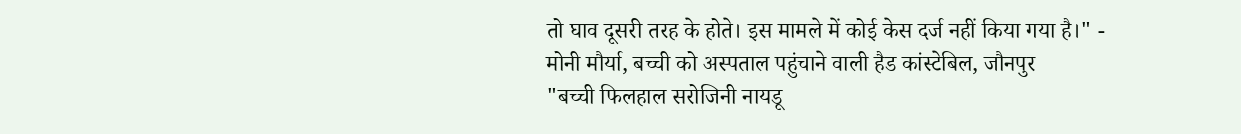तो घाव दूसरी तरह के होते। इस मामले में कोई केस दर्ज नहीं किया गया है।" -
मोनी मौर्या, बच्ची को अस्पताल पहुंचाने वाली हैड कांस्टेबिल, जौनपुर
"बच्ची फिलहाल सरोजिनी नायडू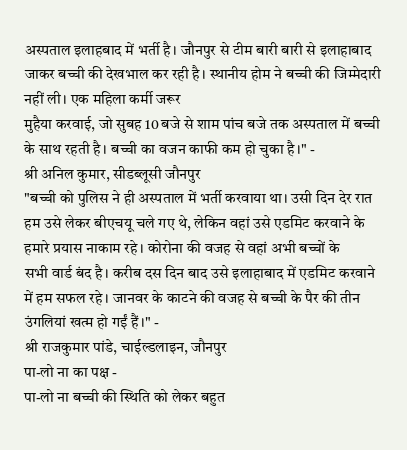अस्पताल इलाहबाद में भर्ती है। जौनपुर से टीम बारी बारी से इलाहाबाद जाकर बच्ची की देखभाल कर रही है। स्थानीय होम ने बच्ची की जिम्मेदारी नहीं ली। एक महिला कर्मी जरूर
मुहैया करवाई, जो सुबह 10 बजे से शाम पांच बजे तक अस्पताल में बच्ची के साथ रहती है। बच्ची का वजन काफी कम हो चुका है।" -
श्री अनिल कुमार, सीडब्लूसी जौनपुर
"बच्ची को पुलिस ने ही अस्पताल में भर्ती करवाया था। उसी दिन देर रात हम उसे लेकर बीएचयू चले गए थे, लेकिन वहां उसे एडमिट करवाने के हमारे प्रयास नाकाम रहे। कोरोना की वजह से वहां अभी बच्चों के
सभी वार्ड बंद है। करीब दस दिन बाद उसे इलाहाबाद में एडमिट करवाने में हम सफल रहे। जानवर के काटने की वजह से बच्ची के पैर की तीन उंगलियां खत्म हो गईं हैं।" -
श्री राजकुमार पांडे, चाईल्डलाइन, जौनपुर
पा-लो ना का पक्ष -
पा-लो ना बच्ची की स्थिति को लेकर बहुत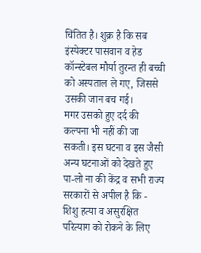चिंतित है। शुक्र है कि सब इंस्पेक्टर पासवान व हेड कॉन्स्टेबल मौर्या तुरन्त ही बच्ची को अस्पताल ले गए, जिससे उसकी जान बच गई।
मगर उसको हुए दर्द की कल्पना भी नहीं की जा सकती। इस घटना व इस जैसी अन्य घटनाओं को देखते हुए पा-लो ना की केंद्र व सभी राज्य सरकारों से अपील है कि -
शिशु हत्या व असुरक्षित परित्याग को रोकने के लिए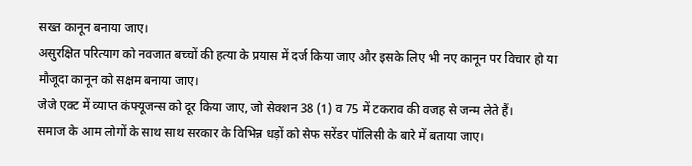सख्त कानून बनाया जाए।
असुरक्षित परित्याग को नवजात बच्चों की हत्या के प्रयास में दर्ज किया जाए और इसके लिए भी नए कानून पर विचार हो या मौजूदा कानून को सक्षम बनाया जाए।
जेजे एक्ट में व्याप्त कंफ्यूजन्स को दूर किया जाए, जो सेक्शन 38 (1) व 75 में टकराव की वजह से जन्म लेते हैं।
समाज के आम लोगों के साथ साथ सरकार के विभिन्न धड़ों को सेफ सरेंडर पॉलिसी के बारे में बताया जाए।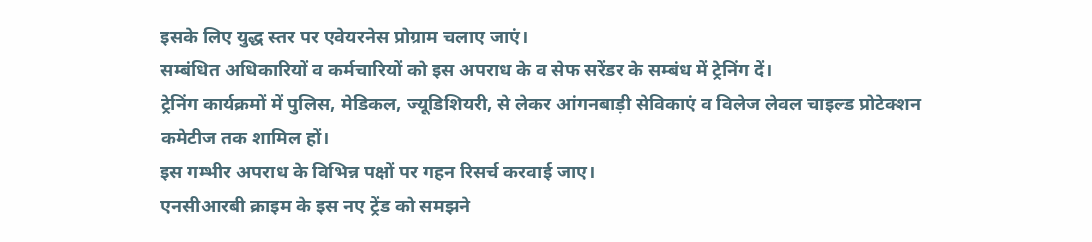इसके लिए युद्ध स्तर पर एवेयरनेस प्रोग्राम चलाए जाएं।
सम्बंधित अधिकारियों व कर्मचारियों को इस अपराध के व सेफ सरेंडर के सम्बंध में ट्रेनिंग दें।
ट्रेनिंग कार्यक्रमों में पुलिस, मेडिकल, ज्यूडिशियरी, से लेकर आंगनबाड़ी सेविकाएं व विलेज लेवल चाइल्ड प्रोटेक्शन कमेटीज तक शामिल हों।
इस गम्भीर अपराध के विभिन्न पक्षों पर गहन रिसर्च करवाई जाए।
एनसीआरबी क्राइम के इस नए ट्रेंड को समझने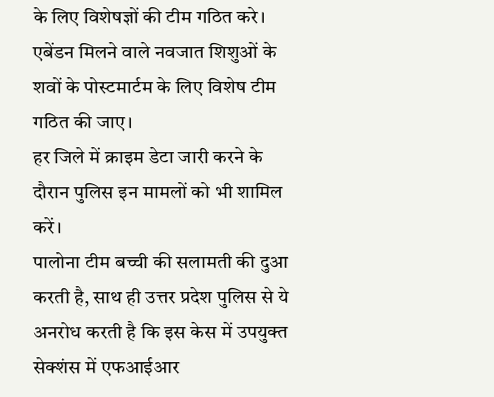के लिए विशेषज्ञों की टीम गठित करे।
एबेंडन मिलने वाले नवजात शिशुओं के शवों के पोस्टमार्टम के लिए विशेष टीम गठित की जाए।
हर जिले में क्राइम डेटा जारी करने के दौरान पुलिस इन मामलों को भी शामिल करें।
पालोना टीम बच्ची की सलामती की दुआ करती है, साथ ही उत्तर प्रदेश पुलिस से ये अनरोध करती है कि इस केस में उपयुक्त सेक्शंस में एफआईआर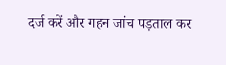दर्ज करें और गहन जांच पड़ताल कर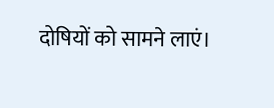दोषियों को सामने लाएं।